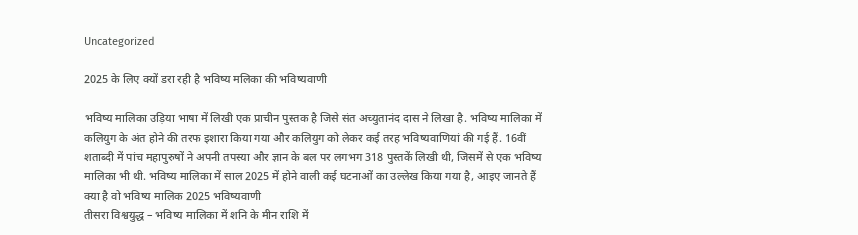Uncategorized

2025 के लिए क्यों डरा रही है भविष्य मलिका की भविष्यवाणी

भविष्य मालिका उड़िया भाषा में लिखी एक प्राचीन पुस्तक है जिसे संत अच्युतानंद दास ने लिखा है. भविष्य मालिका में कलियुग के अंत होने की तरफ इशारा किया गया और कलियुग को लेकर कई तरह भविष्यवाणियां की गई हैं. 16वीं शताब्दी में पांच महापुरुषों ने अपनी तपस्या और ज्ञान के बल पर लगभग 318 पुस्तकें लिखी थी, जिसमें से एक भविष्य मालिका भी थी. भविष्य मालिका में साल 2025 में होने वाली कई घटनाओं का उल्लेख किया गया है, आइए जानते हैं क्या है वो भविष्य मालिक 2025 भविष्यवाणी
तीसरा विश्वयुद्ध – भविष्य मालिका में शनि के मीन राशि में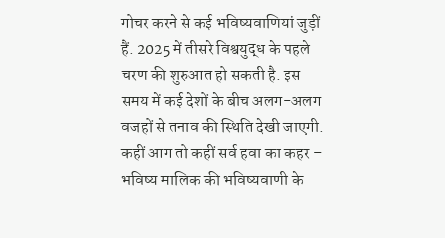गोचर करने से कई भविष्यवाणियां जुड़ीं हैं. 2025 में तीसरे विश्वयुद्ध के पहले चरण की शुरुआत हो सकती है. इस समय में कई देशों के बीच अलग-अलग वजहों से तनाव की स्थिति देखी जाएगी.
कहीं आग तो कहीं सर्व हवा का कहर – भविष्य मालिक की भविष्यवाणी के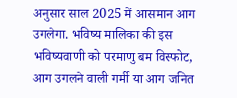अनुसार साल 2025 में आसमान आग उगलेगा. भविष्य मालिका की इस भविष्यवाणी को परमाणु बम विस्फोट, आग उगलने वाली गर्मी या आग जनित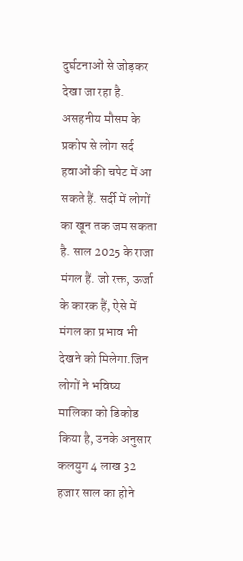दुर्घटनाओं से जोड़कर देखा जा रहा है.
असहनीय मौसम के प्रकोप से लोग सर्द हवाओं की चपेट में आ सकते हैं. सर्दी में लोगों का खून तक जम सकता है. साल 2025 के राजा मंगल हैं. जो रक्त, ऊर्जा के कारक हैं, ऐसे में मंगल का प्रभाव भी देखने को मिलेगा.जिन लोगों ने भविष्य मालिका को डिकोड किया है, उनके अनुसार कलयुग 4 लाख 32 हजार साल का होने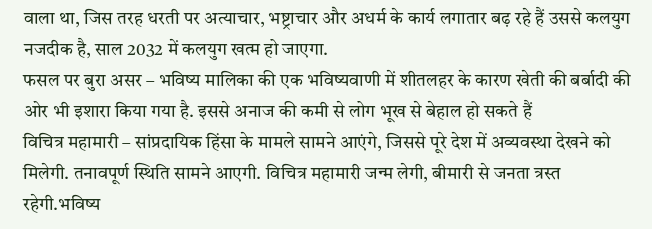वाला था, जिस तरह धरती पर अत्याचार, भष्ट्राचार और अधर्म के कार्य लगातार बढ़ रहे हैं उससे कलयुग नजदीक है, साल 2032 में कलयुग खत्म हो जाएगा.
फसल पर बुरा असर – भविष्य मालिका की एक भविष्यवाणी में शीतलहर के कारण खेती की बर्बादी की ओर भी इशारा किया गया है. इससे अनाज की कमी से लोग भूख से बेहाल हो सकते हैं
विचित्र महामारी – सांप्रदायिक हिंसा के मामले सामने आएंगे, जिससे पूरे देश में अव्यवस्था देखने को मिलेगी. तनावपूर्ण स्थिति सामने आएगी. विचित्र महामारी जन्म लेगी, बीमारी से जनता त्रस्त रहेगी.भविष्य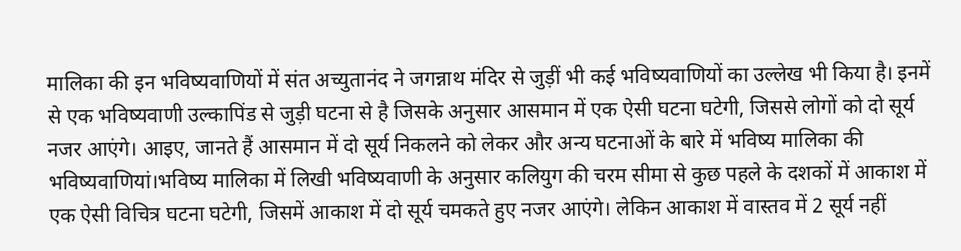मालिका की इन भविष्यवाणियों में संत अच्युतानंद ने जगन्नाथ मंदिर से जुड़ीं भी कई भविष्यवाणियों का उल्लेख भी किया है। इनमें से एक भविष्यवाणी उल्कापिंड से जुड़ी घटना से है जिसके अनुसार आसमान में एक ऐसी घटना घटेगी, जिससे लोगों को दो सूर्य नजर आएंगे। आइए, जानते हैं आसमान में दो सूर्य निकलने को लेकर और अन्य घटनाओं के बारे में भविष्य मालिका की भविष्यवाणियां।भविष्य मालिका में लिखी भविष्यवाणी के अनुसार कलियुग की चरम सीमा से कुछ पहले के दशकों में आकाश में एक ऐसी विचित्र घटना घटेगी, जिसमें आकाश में दो सूर्य चमकते हुए नजर आएंगे। लेकिन आकाश में वास्तव में 2 सूर्य नहीं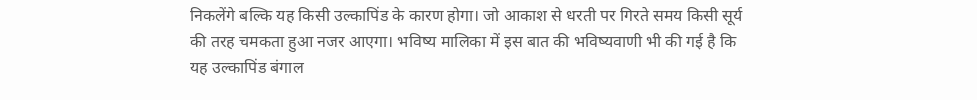निकलेंगे बल्कि यह किसी उल्कापिंड के कारण होगा। जो आकाश से धरती पर गिरते समय किसी सूर्य की तरह चमकता हुआ नजर आएगा। भविष्य मालिका में इस बात की भविष्यवाणी भी की गई है कि यह उल्कापिंड बंगाल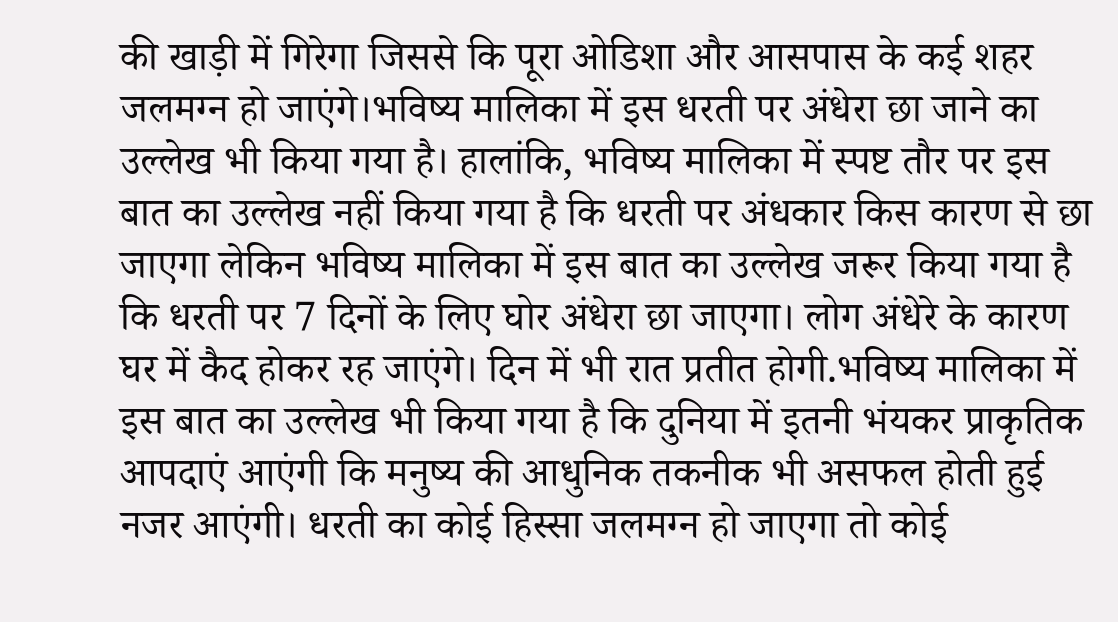की खाड़ी में गिरेगा जिससे कि पूरा ओडिशा और आसपास के कई शहर जलमग्न हो जाएंगे।भविष्य मालिका में इस धरती पर अंधेरा छा जाने का उल्लेख भी किया गया है। हालांकि, भविष्य मालिका में स्पष्ट तौर पर इस बात का उल्लेख नहीं किया गया है कि धरती पर अंधकार किस कारण से छा जाएगा लेकिन भविष्य मालिका में इस बात का उल्लेख जरूर किया गया है कि धरती पर 7 दिनों के लिए घोर अंधेरा छा जाएगा। लोग अंधेरे के कारण घर में कैद होकर रह जाएंगे। दिन में भी रात प्रतीत होगी.भविष्य मालिका में इस बात का उल्लेख भी किया गया है कि दुनिया में इतनी भंयकर प्राकृतिक आपदाएं आएंगी कि मनुष्य की आधुनिक तकनीक भी असफल होती हुई नजर आएंगी। धरती का कोई हिस्सा जलमग्न हो जाएगा तो कोई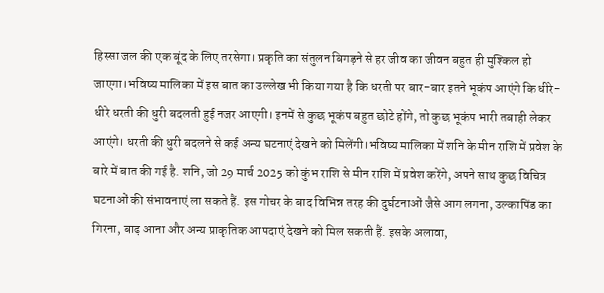हिस्सा जल की एक बूंद के लिए तरसेगा। प्रकृति का संतुलन बिगड़ने से हर जीव का जीवन बहुत ही मुश्किल हो जाएगा।भविष्य मालिका में इस बात का उल्लेख भी किया गया है कि धरती पर बार-बार इतने भूकंप आएंगे कि धीरे-धीरे धरती की धुरी बदलती हुई नजर आएगी। इनमें से कुछ भूकंप बहुत छोटे होंगे, तो कुछ भूकंप भारी तबाही लेकर आएंगे। धरती की धुरी बदलने से कई अन्य घटनाएं देखने को मिलेंगी।भविष्य मालिका में शनि के मीन राशि में प्रवेश के बारे में बात की गई है. शनि, जो 29 मार्च 2025 को कुंभ राशि से मीन राशि में प्रवेश करेंगे, अपने साथ कुछ विचित्र घटनाओं की संभावनाएं ला सकते हैं. इस गोचर के बाद विभिन्न तरह की दुर्घटनाओं जैसे आग लगना, उल्कापिंड का गिरना, बाढ़ आना और अन्य प्राकृतिक आपदाएं देखने को मिल सकती हैं. इसके अलावा,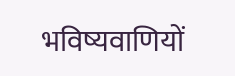भविष्यवाणियों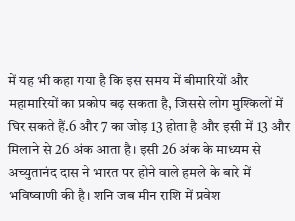में यह भी कहा गया है कि इस समय में बीमारियों और महामारियों का प्रकोप बढ़ सकता है, जिससे लोग मुश्किलों में घिर सकते हैं.6 और 7 का जोड़ 13 होता है और इसी में 13 और मिलाने से 26 अंक आता है। इसी 26 अंक के माध्यम से अच्युतानंद दास ने भारत पर होने वाले हमले के बारे में भविष्वाणी की है। शनि जब मीन राशि में प्रवेश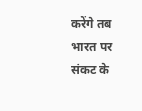करेंगे तब भारत पर संकट के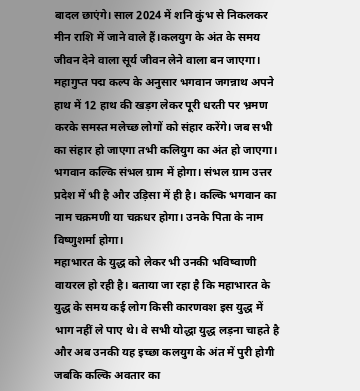बादल छाएंगे। साल 2024 में शनि कुंभ से निकलकर मीन राशि में जाने वाले हैं।कलयुग के अंत के समय जीवन देने वाला सूर्य जीवन लेने वाला बन जाएगा। महागुप्त पद्म कल्प के अनुसार भगवान जगन्नाथ अपने हाथ में 12 हाथ की खड़ग लेकर पूरी धरती पर भ्रमण करके समस्त मलेच्छ लोगों को संहार करेंगे। जब सभी का संहार हो जाएगा तभी कलियुग का अंत हो जाएगा। भगवान कल्कि संभल ग्राम में होगा। संभल ग्राम उत्तर प्रदेश में भी है और उड़िसा में ही है। कल्कि भगवान का नाम चक्रमणी या चक्रधर होगा। उनके पिता के नाम विष्णुशर्मा होगा।
महाभारत के युद्ध को लेकर भी उनकी भविष्वाणी वायरल हो रही है। बताया जा रहा है कि महाभारत के युद्ध के समय कई लोग किसी कारणवश इस युद्ध में भाग नहीं ले पाए थे। वे सभी योद्धा युद्ध लड़ना चाहते है और अब उनकी यह इच्छा कलयुग के अंत में पुरी होगी जबकि कल्कि अवतार का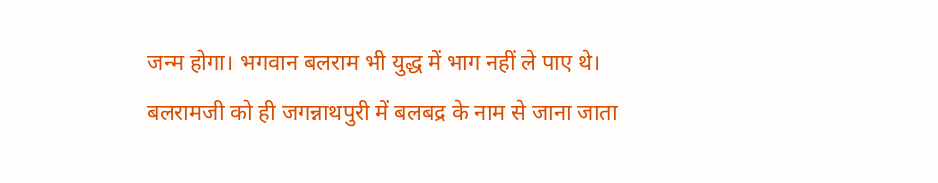जन्म होगा। भगवान बलराम भी युद्ध में भाग नहीं ले पाए थे। बलरामजी को ही जगन्नाथपुरी में बलबद्र के नाम से जाना जाता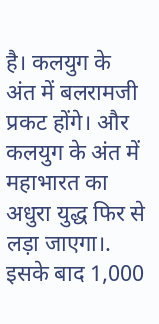है। कलयुग के अंत में बलरामजी प्रकट होंगे। और कलयुग के अंत में महाभारत का अधुरा युद्ध फिर से लड़ा जाएगा।. इसके बाद 1,000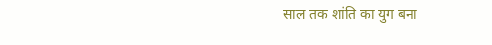साल तक शांति का युग बना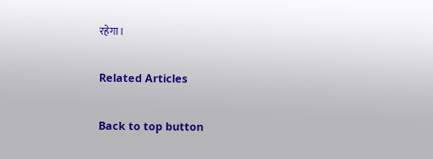रहेगा।

Related Articles

Back to top button